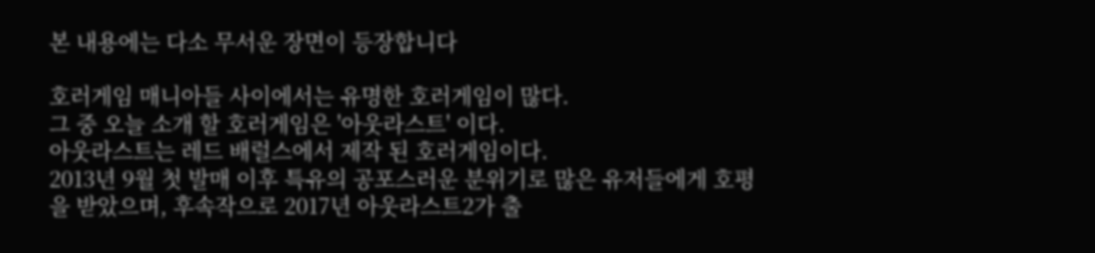본 내용에는 다소 무서운 장면이 등장합니다

호러게임 매니아들 사이에서는 유명한 호러게임이 많다.
그 중 오늘 소개 할 호러게임은 '아웃라스트' 이다.
아웃라스트는 레드 배럴스에서 제작 된 호러게임이다.
2013년 9월 첫 발매 이후 특유의 공포스러운 분위기로 많은 유저들에게 호평을 받았으며, 후속작으로 2017년 아웃라스트2가 출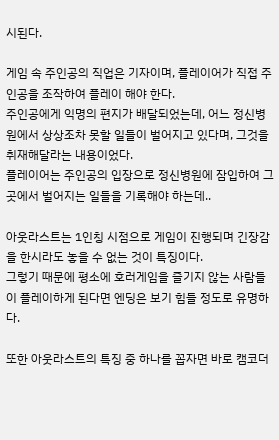시된다.

게임 속 주인공의 직업은 기자이며, 플레이어가 직접 주인공을 조작하여 플레이 해야 한다.
주인공에게 익명의 편지가 배달되었는데, 어느 정신병원에서 상상조차 못할 일들이 벌어지고 있다며, 그것을 취재해달라는 내용이었다.
플레이어는 주인공의 입장으로 정신병원에 잠입하여 그곳에서 벌어지는 일들을 기록해야 하는데..

아웃라스트는 1인칭 시점으로 게임이 진행되며 긴장감을 한시라도 놓을 수 없는 것이 특징이다.
그렇기 때문에 평소에 호러게임을 즐기지 않는 사람들이 플레이하게 된다면 엔딩은 보기 힘들 정도로 유명하다.

또한 아웃라스트의 특징 중 하나를 꼽자면 바로 캠코더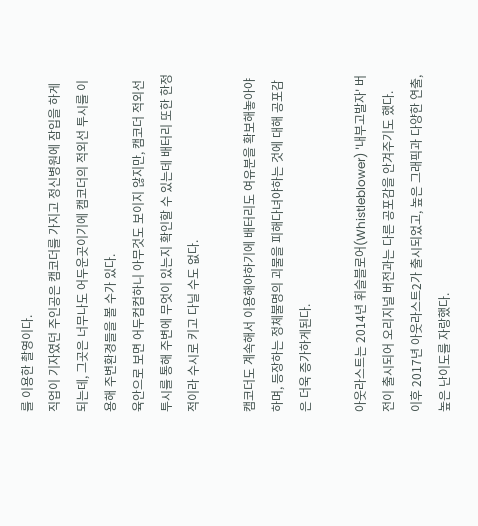를 이용한 촬영이다.
직업이 기자였던 주인공은 캠코더를 가지고 정신병원에 잠입을 하게 되는데, 그곳은 너무나도 어두운곳이기에 캠코더의 적외선 투시를 이용해 주변환경들을 볼 수가 있다.
육안으로 보면 어두컴컴하니 아무것도 보이지 않지만, 캠코더 적외선 투시를 통해 주변에 무엇이 있는지 확인할 수 있는데 배터리 또한 한정적이라 수시로 키고 다닐 수도 없다.

캠코더도 계속해서 이용해야하기에 배터리도 여유분을 확보해놓아야 하며, 등장하는 정체불명의 괴물을 피해다녀야하는 것에 대해 공포감은 더욱 증가하게된다.

아웃라스트는 2014년 휘슬블로어(Whistleblower) '내부고발자' 버전이 출시되어 오리지널 버전과는 다른 공포감을 안겨주기도 했다.
이후 2017년 아웃라스트2가 출시되었고, 높은 그래픽과 다양한 연출, 높은 난이도를 자랑했다.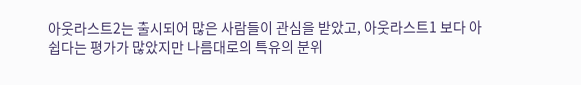아웃라스트2는 출시되어 많은 사람들이 관심을 받았고, 아웃라스트1 보다 아쉽다는 평가가 많았지만 나름대로의 특유의 분위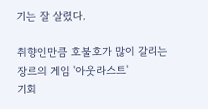기는 잘 살렸다.

취향인만큼 호불호가 많이 갈리는 장르의 게임 '아웃라스트'
기회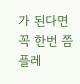가 된다면 꼭 한번 쯤 플레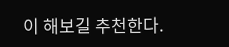이 해보길 추천한다.